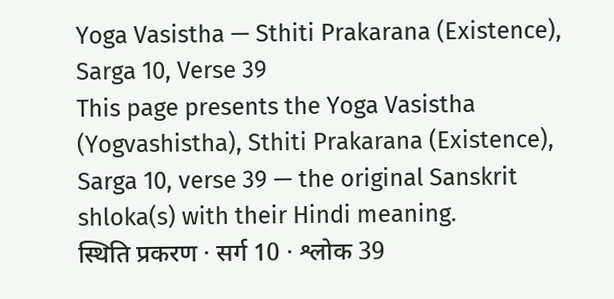Yoga Vasistha — Sthiti Prakarana (Existence), Sarga 10, Verse 39
This page presents the Yoga Vasistha (Yogvashistha), Sthiti Prakarana (Existence), Sarga 10, verse 39 — the original Sanskrit shloka(s) with their Hindi meaning.
स्थिति प्रकरण · सर्ग 10 · श्लोक 39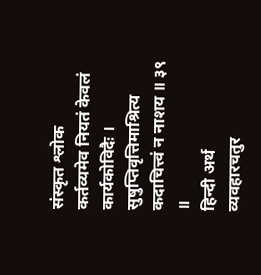संस्कृत श्लोक
कर्तव्यमेव नियतं केवलं कार्यकोविदैः ।
सुषुप्तिवृत्तिमाश्रित्य कदाचित्त्वं न नाशय ॥ ३९ ॥
हिन्दी अर्थ
व्यवहारचतुर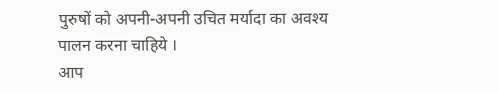पुरुषों को अपनी-अपनी उचित मर्यादा का अवश्य पालन करना चाहिये ।
आप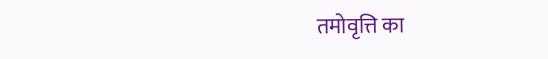तमोवृत्ति का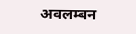अवलम्बन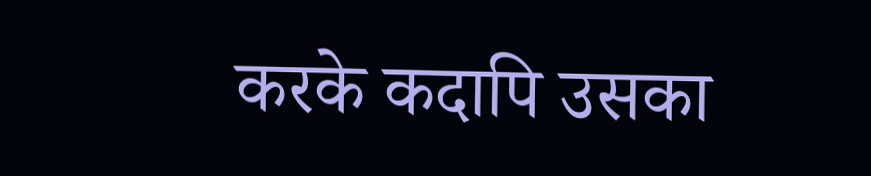करके कदापि उसका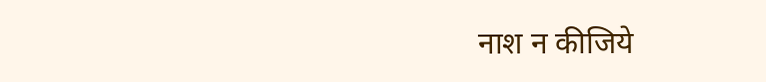नाश न कीजिये